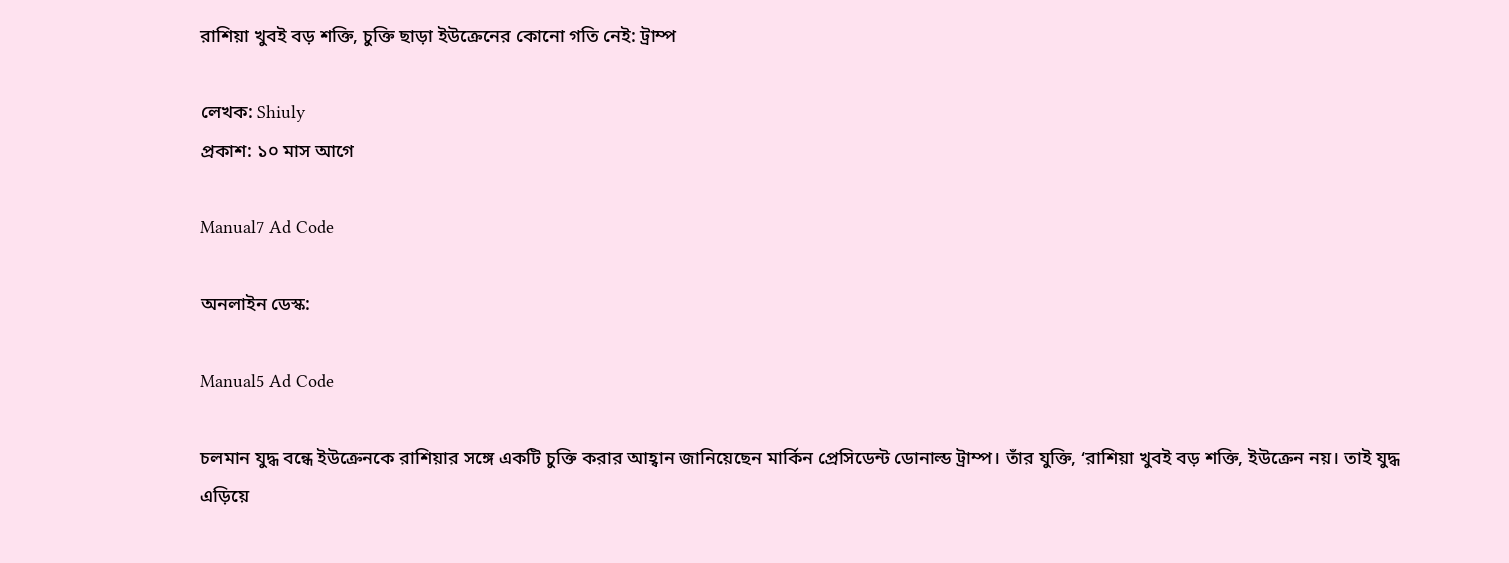রাশিয়া খুবই বড় শক্তি, চুক্তি ছাড়া ইউক্রেনের কোনো গতি নেই: ট্রাম্প

লেখক: Shiuly
প্রকাশ: ১০ মাস আগে

Manual7 Ad Code

অনলাইন ডেস্ক:

Manual5 Ad Code

চলমান যুদ্ধ বন্ধে ইউক্রেনকে রাশিয়ার সঙ্গে একটি চুক্তি করার আহ্বান জানিয়েছেন মার্কিন প্রেসিডেন্ট ডোনাল্ড ট্রাম্প। তাঁর যুক্তি, ‘রাশিয়া খুবই বড় শক্তি, ইউক্রেন নয়। তাই যুদ্ধ এড়িয়ে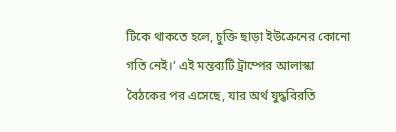টিকে থাকতে হলে, চুক্তি ছাড়া ইউক্রেনের কোনো গতি নেই।’ এই মন্তব্যটি ট্রাম্পের আলাস্কা বৈঠকের পর এসেছে, যার অর্থ যুদ্ধবিরতি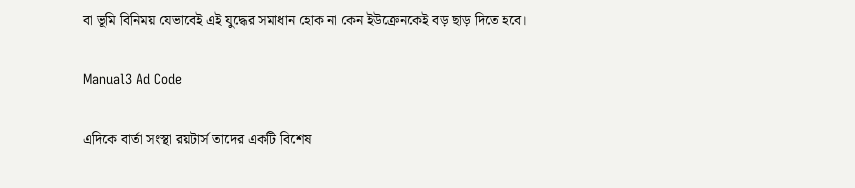বা ভূমি বিনিময় যেভাবেই এই যুদ্ধের সমাধান হোক না কেন ইউক্রেনকেই বড় ছাড় দিতে হবে।

Manual3 Ad Code

এদিকে বার্তা সংস্থা রয়টার্স তাদের একটি বিশেষ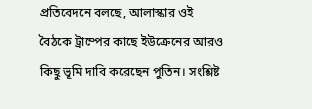প্রতিবেদনে বলছে, আলাস্কার ওই বৈঠকে ট্রাম্পের কাছে ইউক্রেনের আরও কিছু ভূমি দাবি করেছেন পুতিন। সংশ্লিষ্ট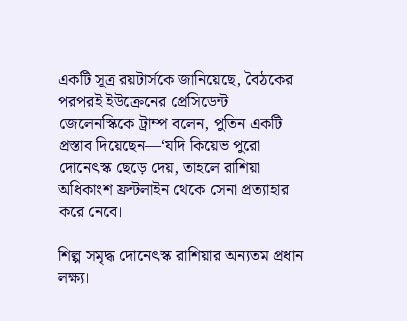একটি সূত্র রয়টার্সকে জানিয়েছে, বৈঠকের পরপরই ইউক্রেনের প্রেসিডেন্ট জেলেনস্কিকে ট্রাম্প বলেন, পুতিন একটি প্রস্তাব দিয়েছেন—‘যদি কিয়েভ পুরো দোনেৎস্ক ছেড়ে দেয়, তাহলে রাশিয়া অধিকাংশ ফ্রন্টলাইন থেকে সেনা প্রত্যাহার করে নেবে।

শিল্প সমৃদ্ধ দোনেৎস্ক রাশিয়ার অন্যতম প্রধান লক্ষ্য।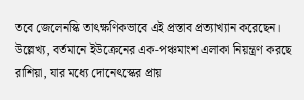তবে জেলেনস্কি তাৎক্ষণিকভাবে এই প্রস্তাব প্রত্যাখ্যান করেছেন। উল্লেখ্য, বর্তমানে ইউক্রেনের এক-পঞ্চমাংশ এলাকা নিয়ন্ত্রণ করছে রাশিয়া, যার মধ্যে দোনেৎস্কের প্রায়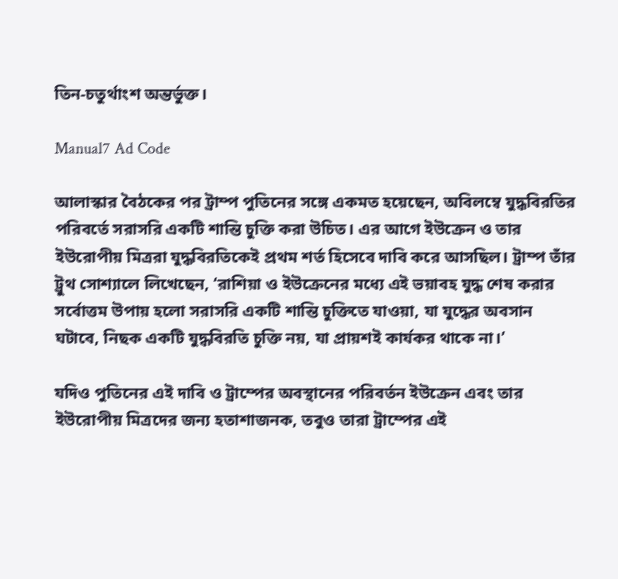তিন-চতুর্থাংশ অন্তর্ভুক্ত।

Manual7 Ad Code

আলাস্কার বৈঠকের পর ট্রাম্প পুতিনের সঙ্গে একমত হয়েছেন, অবিলম্বে যুদ্ধবিরতির পরিবর্তে সরাসরি একটি শান্তি চুক্তি করা উচিত। এর আগে ইউক্রেন ও তার ইউরোপীয় মিত্ররা যুদ্ধবিরতিকেই প্রথম শর্ত হিসেবে দাবি করে আসছিল। ট্রাম্প তাঁর ট্রুথ সোশ্যালে লিখেছেন, ‘রাশিয়া ও ইউক্রেনের মধ্যে এই ভয়াবহ যুদ্ধ শেষ করার সর্বোত্তম উপায় হলো সরাসরি একটি শান্তি চুক্তিতে যাওয়া, যা যুদ্ধের অবসান ঘটাবে, নিছক একটি যুদ্ধবিরতি চুক্তি নয়, যা প্রায়শই কার্যকর থাকে না।’

যদিও পুতিনের এই দাবি ও ট্রাম্পের অবস্থানের পরিবর্তন ইউক্রেন এবং তার ইউরোপীয় মিত্রদের জন্য হতাশাজনক, তবুও তারা ট্রাম্পের এই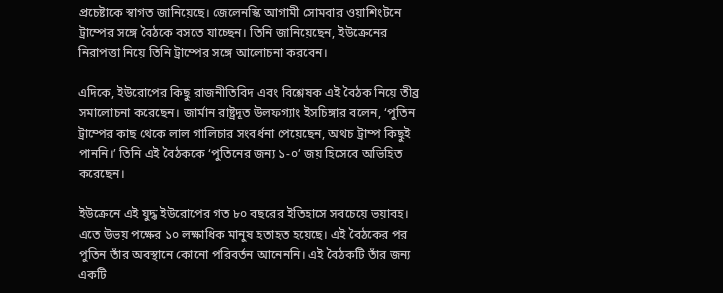প্রচেষ্টাকে স্বাগত জানিয়েছে। জেলেনস্কি আগামী সোমবার ওয়াশিংটনে ট্রাম্পের সঙ্গে বৈঠকে বসতে যাচ্ছেন। তিনি জানিয়েছেন, ইউক্রেনের নিরাপত্তা নিয়ে তিনি ট্রাম্পের সঙ্গে আলোচনা করবেন।

এদিকে, ইউরোপের কিছু রাজনীতিবিদ এবং বিশ্লেষক এই বৈঠক নিয়ে তীব্র সমালোচনা করেছেন। জার্মান রাষ্ট্রদূত উলফগ্যাং ইসচিঙ্গার বলেন, ‘পুতিন ট্রাম্পের কাছ থেকে লাল গালিচার সংবর্ধনা পেয়েছেন, অথচ ট্রাম্প কিছুই পাননি।’ তিনি এই বৈঠককে ‘পুতিনের জন্য ১-০’ জয় হিসেবে অভিহিত করেছেন।

ইউক্রেনে এই যুদ্ধ ইউরোপের গত ৮০ বছরের ইতিহাসে সবচেয়ে ভয়াবহ। এতে উভয় পক্ষের ১০ লক্ষাধিক মানুষ হতাহত হয়েছে। এই বৈঠকের পর পুতিন তাঁর অবস্থানে কোনো পরিবর্তন আনেননি। এই বৈঠকটি তাঁর জন্য একটি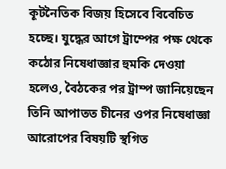কূটনৈতিক বিজয় হিসেবে বিবেচিত হচ্ছে। যুদ্ধের আগে ট্রাম্পের পক্ষ থেকে কঠোর নিষেধাজ্ঞার হুমকি দেওয়া হলেও, বৈঠকের পর ট্রাম্প জানিয়েছেন তিনি আপাতত চীনের ওপর নিষেধাজ্ঞা আরোপের বিষয়টি স্থগিত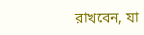রাখবেন, যা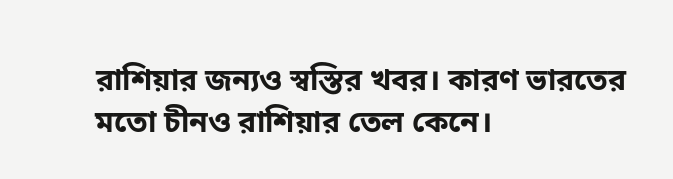রাশিয়ার জন্যও স্বস্তির খবর। কারণ ভারতের মতো চীনও রাশিয়ার তেল কেনে।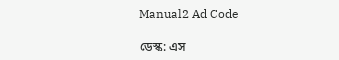Manual2 Ad Code

ডেস্ক: এস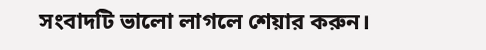সংবাদটি ভালো লাগলে শেয়ার করুন।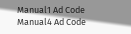Manual1 Ad Code
Manual4 Ad Code